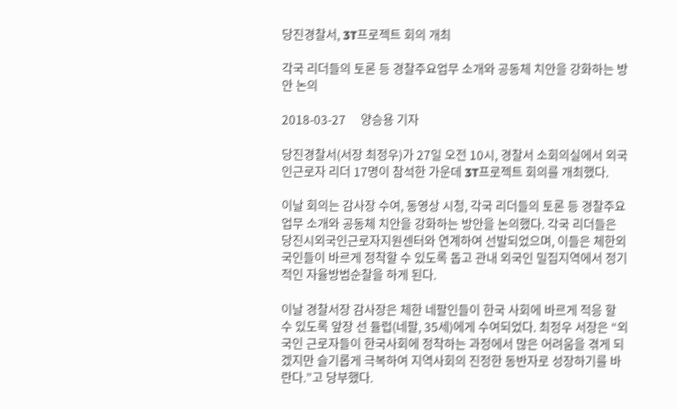당진경찰서, 3T프로젝트 회의 개최

각국 리더들의 토론 등 경찰주요업무 소개와 공동체 치안을 강화하는 방안 논의

2018-03-27     양승용 기자

당진경찰서(서장 최정우)가 27일 오전 10시, 경찰서 소회의실에서 외국인근로자 리더 17명이 참석한 가운데 3T프로젝트 회의를 개최했다.

이날 회의는 감사장 수여, 동영상 시청, 각국 리더들의 토론 등 경찰주요업무 소개와 공동체 치안을 강화하는 방안을 논의했다. 각국 리더들은 당진시외국인근로자지원센터와 연계하여 선발되었으며, 이들은 체한외국인들이 바르게 정착할 수 있도록 돕고 관내 외국인 밀집지역에서 정기적인 자율방범순찰을 하게 된다.

이날 경찰서장 감사장은 체한 네팔인들이 한국 사회에 바르게 적응 할 수 있도록 앞장 선 듈럽(네팔, 35세)에게 수여되었다. 최정우 서장은 “외국인 근로자들이 한국사회에 정착하는 과정에서 많은 어려움을 겪게 되겠지만 슬기롭게 극복하여 지역사회의 진정한 동반자로 성장하기를 바란다.”고 당부했다.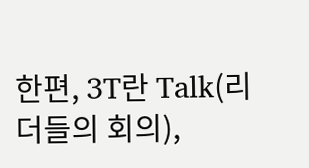한편, 3T란 Talk(리더들의 회의),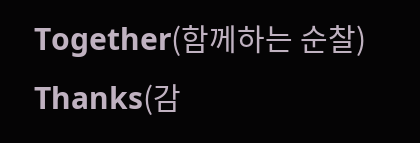Together(함께하는 순찰) Thanks(감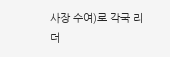사장 수여)로 각국 리더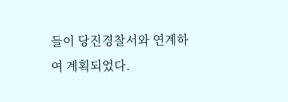들이 당진경찰서와 연계하여 계획되었다.